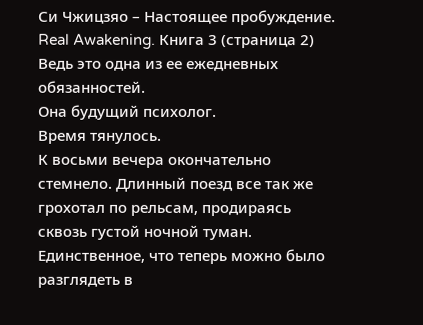Си Чжицзяо – Настоящее пробуждение. Real Awakening. Книга 3 (страница 2)
Ведь это одна из ее ежедневных обязанностей.
Она будущий психолог.
Время тянулось.
К восьми вечера окончательно стемнело. Длинный поезд все так же грохотал по рельсам, продираясь сквозь густой ночной туман.
Единственное, что теперь можно было разглядеть в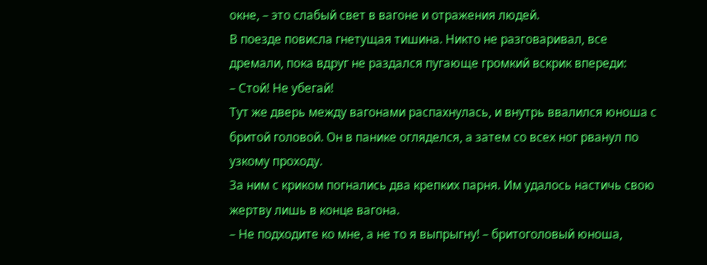окне, – это слабый свет в вагоне и отражения людей.
В поезде повисла гнетущая тишина. Никто не разговаривал, все дремали, пока вдруг не раздался пугающе громкий вскрик впереди:
– Стой! Не убегай!
Тут же дверь между вагонами распахнулась, и внутрь ввалился юноша с бритой головой. Он в панике огляделся, а затем со всех ног рванул по узкому проходу.
За ним с криком погнались два крепких парня. Им удалось настичь свою жертву лишь в конце вагона.
– Не подходите ко мне, а не то я выпрыгну! – бритоголовый юноша,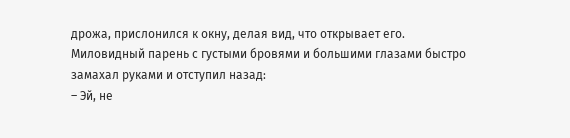дрожа, прислонился к окну, делая вид, что открывает его.
Миловидный парень с густыми бровями и большими глазами быстро замахал руками и отступил назад:
– Эй, не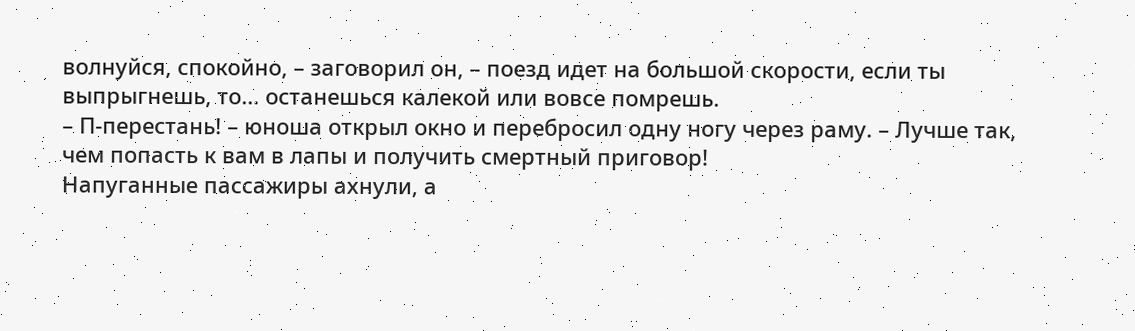волнуйся, спокойно, – заговорил он, – поезд идет на большой скорости, если ты выпрыгнешь, то… останешься калекой или вовсе помрешь.
– П-перестань! – юноша открыл окно и перебросил одну ногу через раму. – Лучше так, чем попасть к вам в лапы и получить смертный приговор!
Напуганные пассажиры ахнули, а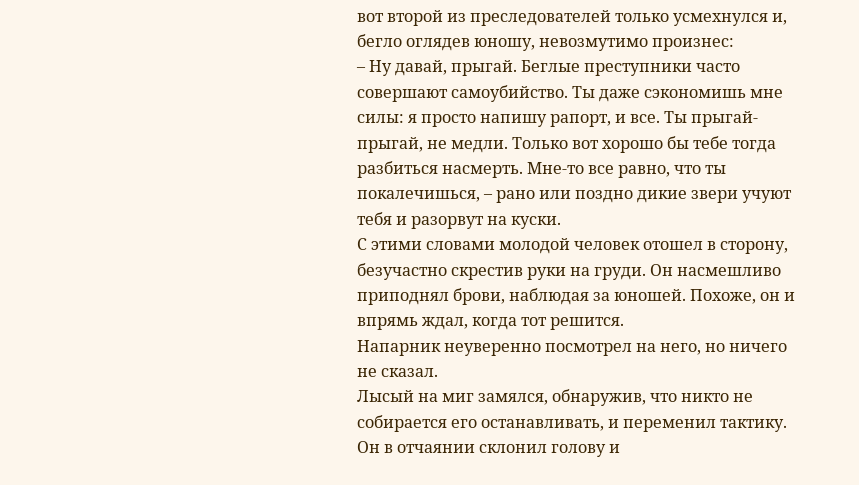вот второй из преследователей только усмехнулся и, бегло оглядев юношу, невозмутимо произнес:
– Ну давай, прыгай. Беглые преступники часто совершают самоубийство. Ты даже сэкономишь мне силы: я просто напишу рапорт, и все. Ты прыгай-прыгай, не медли. Только вот хорошо бы тебе тогда разбиться насмерть. Мне-то все равно, что ты покалечишься, – рано или поздно дикие звери учуют тебя и разорвут на куски.
С этими словами молодой человек отошел в сторону, безучастно скрестив руки на груди. Он насмешливо приподнял брови, наблюдая за юношей. Похоже, он и впрямь ждал, когда тот решится.
Напарник неуверенно посмотрел на него, но ничего не сказал.
Лысый на миг замялся, обнаружив, что никто не собирается его останавливать, и переменил тактику. Он в отчаянии склонил голову и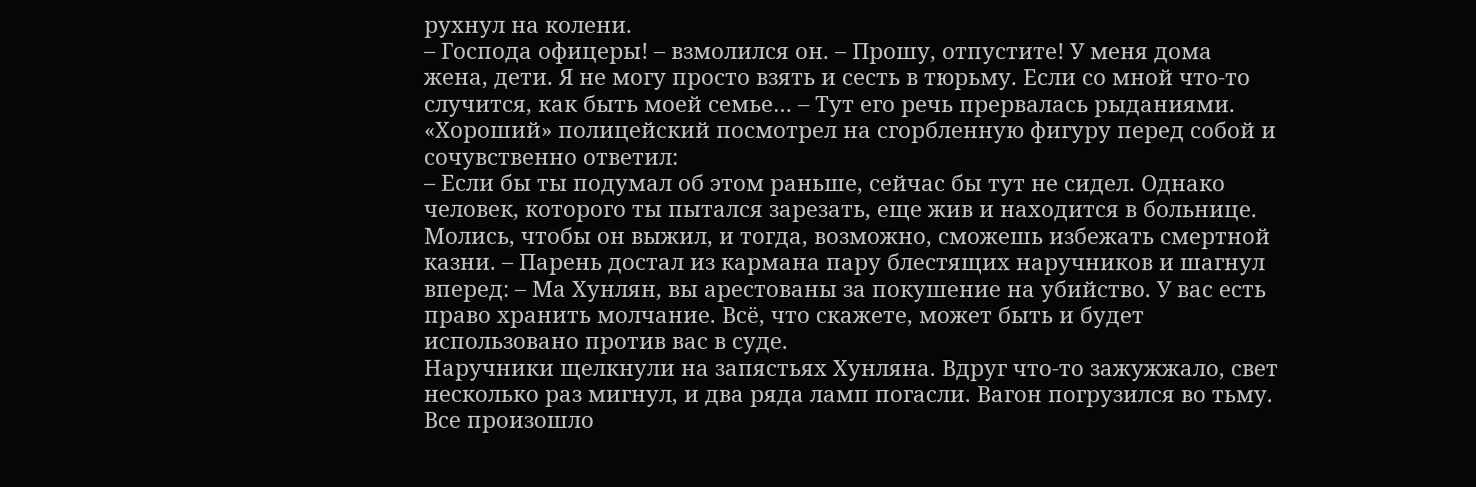рухнул на колени.
– Господа офицеры! – взмолился он. – Прошу, отпустите! У меня дома жена, дети. Я не могу просто взять и сесть в тюрьму. Если со мной что-то случится, как быть моей семье… – Тут его речь прервалась рыданиями.
«Хороший» полицейский посмотрел на сгорбленную фигуру перед собой и сочувственно ответил:
– Если бы ты подумал об этом раньше, сейчас бы тут не сидел. Однако человек, которого ты пытался зарезать, еще жив и находится в больнице. Молись, чтобы он выжил, и тогда, возможно, сможешь избежать смертной казни. – Парень достал из кармана пару блестящих наручников и шагнул вперед: – Ма Хунлян, вы арестованы за покушение на убийство. У вас есть право хранить молчание. Всё, что скажете, может быть и будет использовано против вас в суде.
Наручники щелкнули на запястьях Хунляна. Вдруг что-то зажужжало, свет несколько раз мигнул, и два ряда ламп погасли. Вагон погрузился во тьму.
Все произошло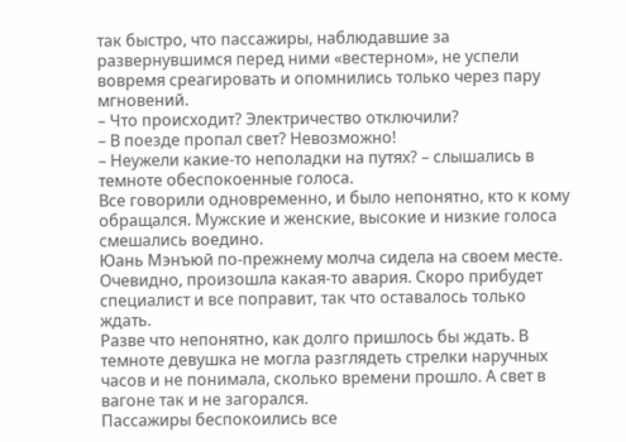так быстро, что пассажиры, наблюдавшие за развернувшимся перед ними «вестерном», не успели вовремя среагировать и опомнились только через пару мгновений.
– Что происходит? Электричество отключили?
– В поезде пропал свет? Невозможно!
– Неужели какие-то неполадки на путях? – слышались в темноте обеспокоенные голоса.
Все говорили одновременно, и было непонятно, кто к кому обращался. Мужские и женские, высокие и низкие голоса смешались воедино.
Юань Мэнъюй по-прежнему молча сидела на своем месте.
Очевидно, произошла какая-то авария. Скоро прибудет специалист и все поправит, так что оставалось только ждать.
Разве что непонятно, как долго пришлось бы ждать. В темноте девушка не могла разглядеть стрелки наручных часов и не понимала, сколько времени прошло. А свет в вагоне так и не загорался.
Пассажиры беспокоились все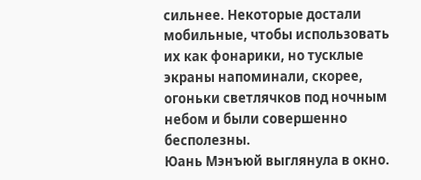сильнее. Некоторые достали мобильные, чтобы использовать их как фонарики, но тусклые экраны напоминали, скорее, огоньки светлячков под ночным небом и были совершенно бесполезны.
Юань Мэнъюй выглянула в окно.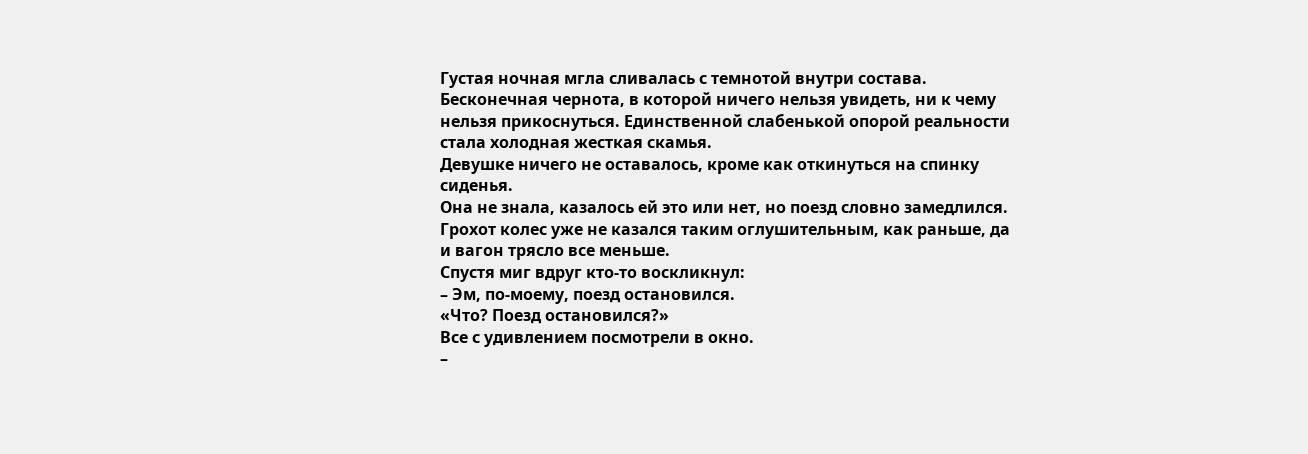Густая ночная мгла сливалась с темнотой внутри состава. Бесконечная чернота, в которой ничего нельзя увидеть, ни к чему нельзя прикоснуться. Единственной слабенькой опорой реальности стала холодная жесткая скамья.
Девушке ничего не оставалось, кроме как откинуться на спинку сиденья.
Она не знала, казалось ей это или нет, но поезд словно замедлился. Грохот колес уже не казался таким оглушительным, как раньше, да и вагон трясло все меньше.
Спустя миг вдруг кто-то воскликнул:
– Эм, по-моему, поезд остановился.
«Что? Поезд остановился?»
Все с удивлением посмотрели в окно.
–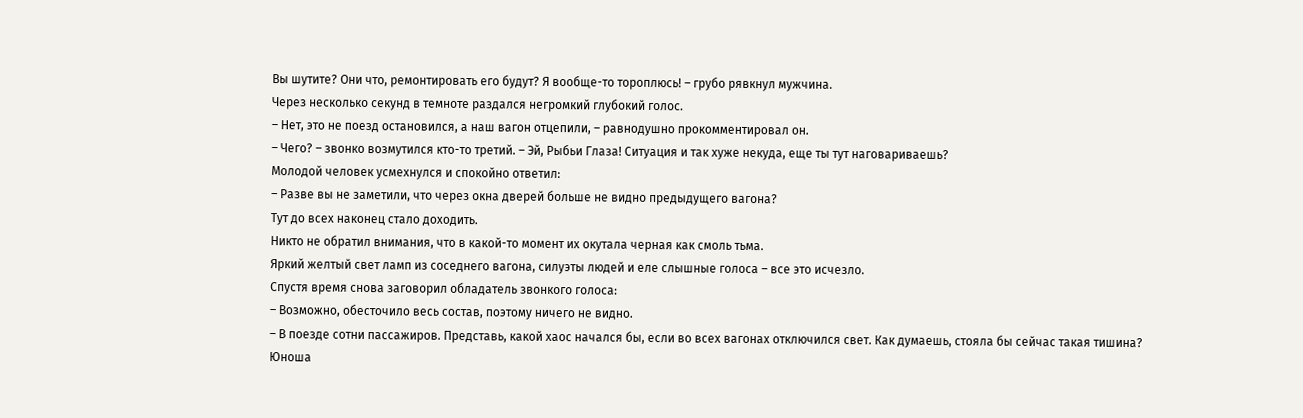Вы шутите? Они что, ремонтировать его будут? Я вообще-то тороплюсь! – грубо рявкнул мужчина.
Через несколько секунд в темноте раздался негромкий глубокий голос.
– Нет, это не поезд остановился, а наш вагон отцепили, – равнодушно прокомментировал он.
– Чего? – звонко возмутился кто-то третий. – Эй, Рыбьи Глаза! Ситуация и так хуже некуда, еще ты тут наговариваешь?
Молодой человек усмехнулся и спокойно ответил:
– Разве вы не заметили, что через окна дверей больше не видно предыдущего вагона?
Тут до всех наконец стало доходить.
Никто не обратил внимания, что в какой-то момент их окутала черная как смоль тьма.
Яркий желтый свет ламп из соседнего вагона, силуэты людей и еле слышные голоса – все это исчезло.
Спустя время снова заговорил обладатель звонкого голоса:
– Возможно, обесточило весь состав, поэтому ничего не видно.
– В поезде сотни пассажиров. Представь, какой хаос начался бы, если во всех вагонах отключился свет. Как думаешь, стояла бы сейчас такая тишина?
Юноша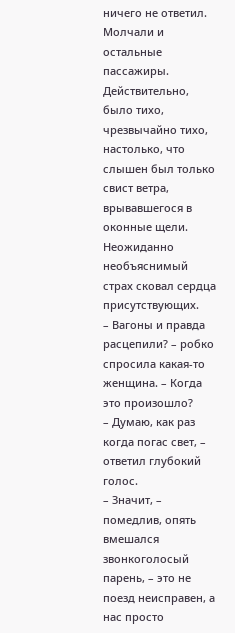ничего не ответил. Молчали и остальные пассажиры.
Действительно, было тихо, чрезвычайно тихо, настолько, что слышен был только свист ветра, врывавшегося в оконные щели.
Неожиданно необъяснимый страх сковал сердца присутствующих.
– Вагоны и правда расцепили? – робко спросила какая-то женщина. – Когда это произошло?
– Думаю, как раз когда погас свет, – ответил глубокий голос.
– Значит, – помедлив, опять вмешался звонкоголосый парень, – это не поезд неисправен, а нас просто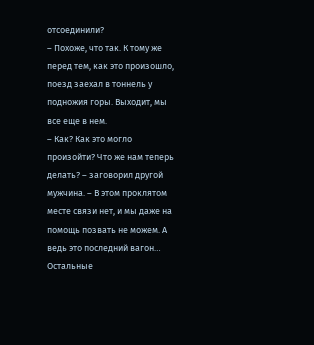отсоединили?
– Похоже, что так. К тому же перед тем, как это произошло, поезд заехал в тоннель у подножия горы. Выходит, мы все еще в нем.
– Как? Как это могло произойти? Что же нам теперь делать? – заговорил другой мужчина. – В этом проклятом месте связи нет, и мы даже на помощь позвать не можем. А ведь это последний вагон… Остальные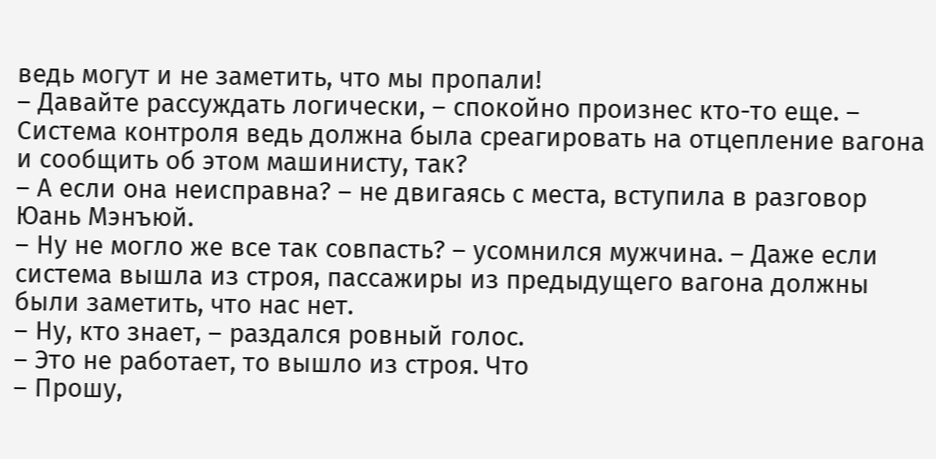ведь могут и не заметить, что мы пропали!
– Давайте рассуждать логически, – спокойно произнес кто-то еще. – Система контроля ведь должна была среагировать на отцепление вагона и сообщить об этом машинисту, так?
– А если она неисправна? – не двигаясь с места, вступила в разговор Юань Мэнъюй.
– Ну не могло же все так совпасть? – усомнился мужчина. – Даже если система вышла из строя, пассажиры из предыдущего вагона должны были заметить, что нас нет.
– Ну, кто знает, – раздался ровный голос.
– Это не работает, то вышло из строя. Что
– Прошу,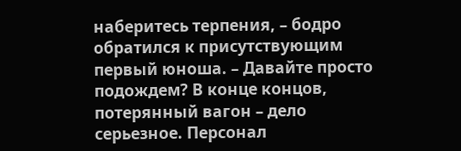наберитесь терпения, – бодро обратился к присутствующим первый юноша. – Давайте просто подождем? В конце концов, потерянный вагон – дело серьезное. Персонал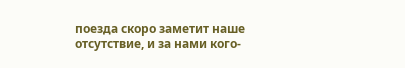поезда скоро заметит наше отсутствие, и за нами кого-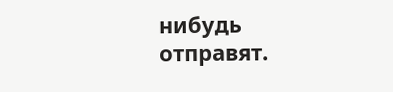нибудь отправят.